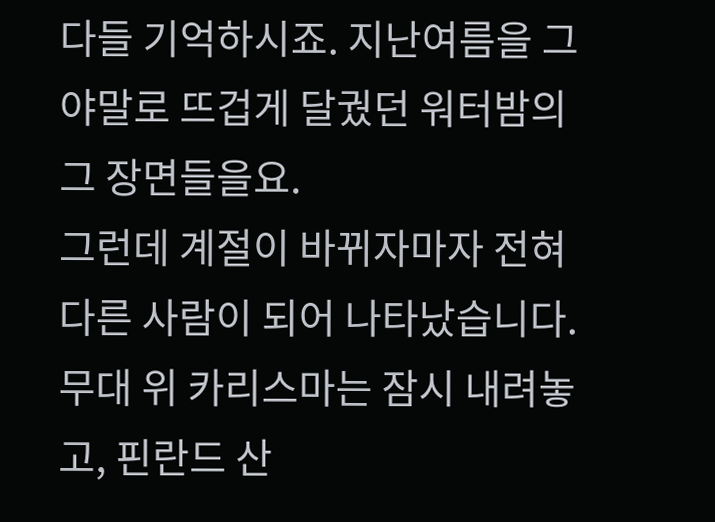다들 기억하시죠. 지난여름을 그야말로 뜨겁게 달궜던 워터밤의 그 장면들을요.
그런데 계절이 바뀌자마자 전혀 다른 사람이 되어 나타났습니다. 무대 위 카리스마는 잠시 내려놓고, 핀란드 산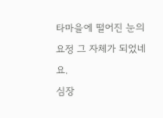타마을에 떨어진 눈의 요정 그 자체가 되었네요.
심장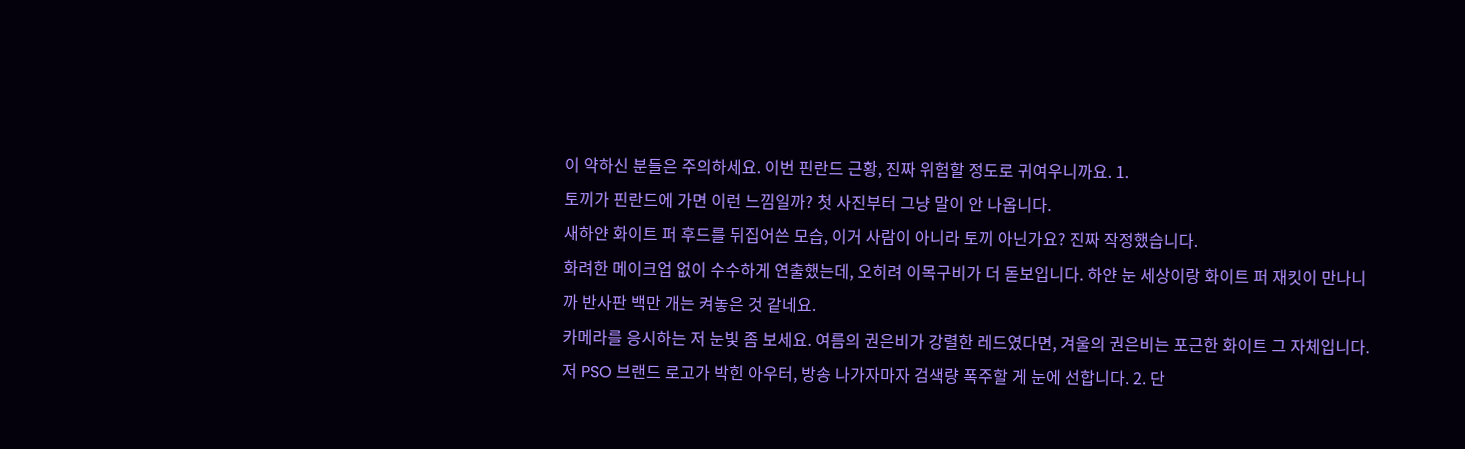이 약하신 분들은 주의하세요. 이번 핀란드 근황, 진짜 위험할 정도로 귀여우니까요. 1.
토끼가 핀란드에 가면 이런 느낌일까? 첫 사진부터 그냥 말이 안 나옵니다.
새하얀 화이트 퍼 후드를 뒤집어쓴 모습, 이거 사람이 아니라 토끼 아닌가요? 진짜 작정했습니다.
화려한 메이크업 없이 수수하게 연출했는데, 오히려 이목구비가 더 돋보입니다. 하얀 눈 세상이랑 화이트 퍼 재킷이 만나니까 반사판 백만 개는 켜놓은 것 같네요.
카메라를 응시하는 저 눈빛 좀 보세요. 여름의 권은비가 강렬한 레드였다면, 겨울의 권은비는 포근한 화이트 그 자체입니다.
저 PSO 브랜드 로고가 박힌 아우터, 방송 나가자마자 검색량 폭주할 게 눈에 선합니다. 2. 단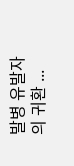발병 유발자의 귀환 ...